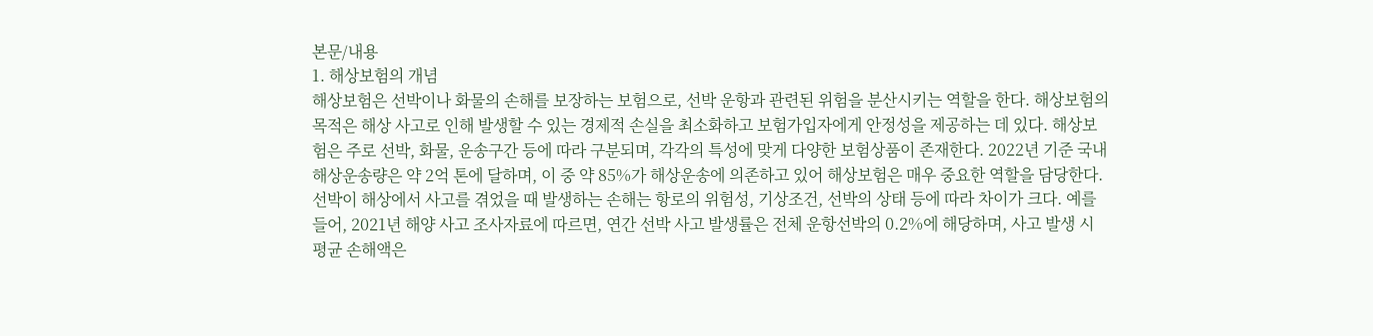본문/내용
1. 해상보험의 개념
해상보험은 선박이나 화물의 손해를 보장하는 보험으로, 선박 운항과 관련된 위험을 분산시키는 역할을 한다. 해상보험의 목적은 해상 사고로 인해 발생할 수 있는 경제적 손실을 최소화하고 보험가입자에게 안정성을 제공하는 데 있다. 해상보험은 주로 선박, 화물, 운송구간 등에 따라 구분되며, 각각의 특성에 맞게 다양한 보험상품이 존재한다. 2022년 기준 국내 해상운송량은 약 2억 톤에 달하며, 이 중 약 85%가 해상운송에 의존하고 있어 해상보험은 매우 중요한 역할을 담당한다. 선박이 해상에서 사고를 겪었을 때 발생하는 손해는 항로의 위험성, 기상조건, 선박의 상태 등에 따라 차이가 크다. 예를 들어, 2021년 해양 사고 조사자료에 따르면, 연간 선박 사고 발생률은 전체 운항선박의 0.2%에 해당하며, 사고 발생 시 평균 손해액은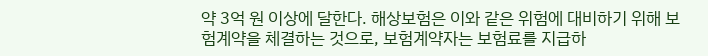약 3억 원 이상에 달한다. 해상보험은 이와 같은 위험에 대비하기 위해 보험계약을 체결하는 것으로, 보험계약자는 보험료를 지급하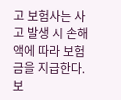고 보험사는 사고 발생 시 손해액에 따라 보험금을 지급한다. 보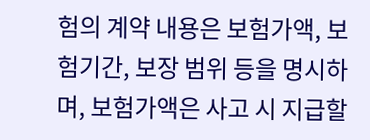험의 계약 내용은 보험가액, 보험기간, 보장 범위 등을 명시하며, 보험가액은 사고 시 지급할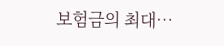보험금의 최대…